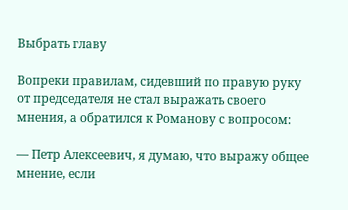Выбрать главу

Вопреки правилам, сидевший по правую руку от председателя не стал выражать своего мнения, а обратился к Романову с вопросом:

— Петр Алексеевич, я думаю, что выражу общее мнение, если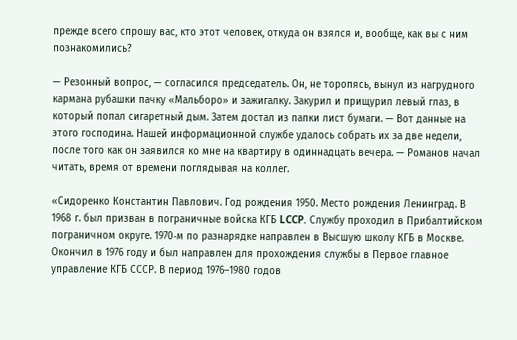прежде всего спрошу вас, кто этот человек, откуда он взялся и, вообще, как вы с ним познакомились?

— Резонный вопрос, — согласился председатель. Он, не торопясь, вынул из нагрудного кармана рубашки пачку «Мальборо» и зажигалку. Закурил и прищурил левый глаз, в который попал сигаретный дым. Затем достал из папки лист бумаги. — Вот данные на этого господина. Нашей информационной службе удалось собрать их за две недели, после того как он заявился ко мне на квартиру в одиннадцать вечера. — Романов начал читать, время от времени поглядывая на коллег.

«Сидоренко Константин Павлович. Год рождения 1950. Место рождения Ленинград. В 1968 г. был призван в пограничные войска КГБ LCCP. Службу проходил в Прибалтийском пограничном округе. 1970‑м по разнарядке направлен в Высшую школу КГБ в Москве. Окончил в 1976 году и был направлен для прохождения службы в Первое главное управление КГБ СССР. В период 1976–1980 годов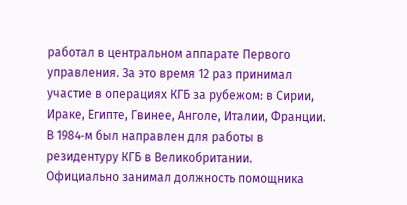работал в центральном аппарате Первого управления. За это время 12 раз принимал участие в операциях КГБ за рубежом: в Сирии, Ираке, Египте, Гвинее, Анголе, Италии, Франции. В 1984‑м был направлен для работы в резидентуру КГБ в Великобритании. Официально занимал должность помощника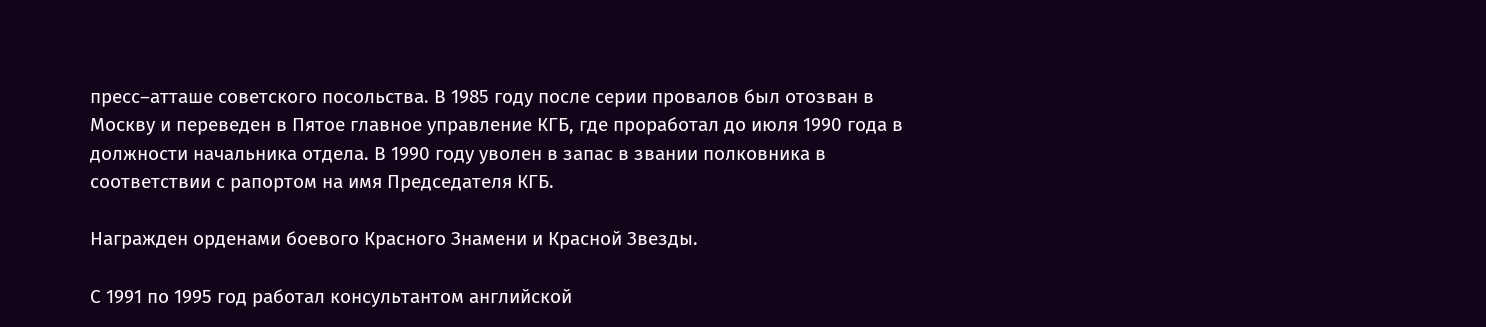пресс–атташе советского посольства. В 1985 году после серии провалов был отозван в Москву и переведен в Пятое главное управление КГБ, где проработал до июля 1990 года в должности начальника отдела. В 1990 году уволен в запас в звании полковника в соответствии с рапортом на имя Председателя КГБ.

Награжден орденами боевого Красного Знамени и Красной Звезды.

С 1991 по 1995 год работал консультантом английской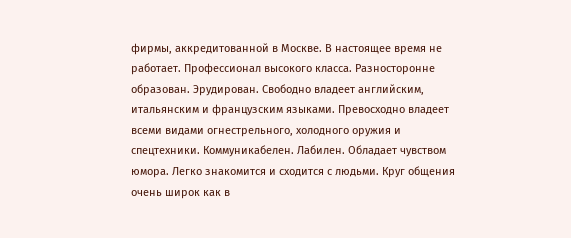фирмы, аккредитованной в Москве. В настоящее время не работает. Профессионал высокого класса. Разносторонне образован. Эрудирован. Свободно владеет английским, итальянским и французским языками. Превосходно владеет всеми видами огнестрельного, холодного оружия и спецтехники. Коммуникабелен. Лабилен. Обладает чувством юмора. Легко знакомится и сходится с людьми. Круг общения очень широк как в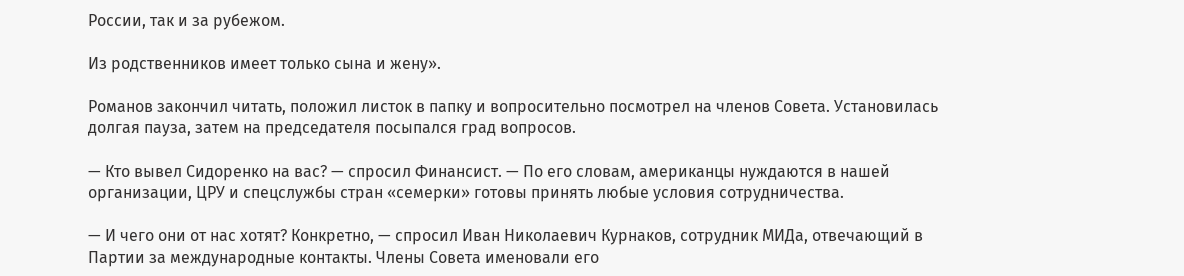России, так и за рубежом.

Из родственников имеет только сына и жену».

Романов закончил читать, положил листок в папку и вопросительно посмотрел на членов Совета. Установилась долгая пауза, затем на председателя посыпался град вопросов.

— Кто вывел Сидоренко на вас? — спросил Финансист. — По его словам, американцы нуждаются в нашей организации, ЦРУ и спецслужбы стран «семерки» готовы принять любые условия сотрудничества.

— И чего они от нас хотят? Конкретно, — спросил Иван Николаевич Курнаков, сотрудник МИДа, отвечающий в Партии за международные контакты. Члены Совета именовали его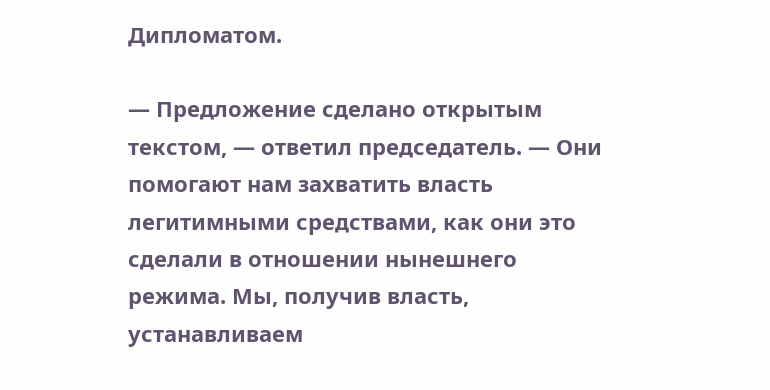Дипломатом.

— Предложение сделано открытым текстом, — ответил председатель. — Они помогают нам захватить власть легитимными средствами, как они это сделали в отношении нынешнего режима. Мы, получив власть, устанавливаем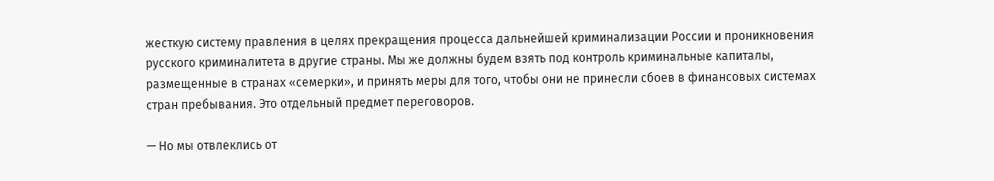жесткую систему правления в целях прекращения процесса дальнейшей криминализации России и проникновения русского криминалитета в другие страны. Мы же должны будем взять под контроль криминальные капиталы, размещенные в странах «семерки», и принять меры для того, чтобы они не принесли сбоев в финансовых системах стран пребывания. Это отдельный предмет переговоров.

— Но мы отвлеклись от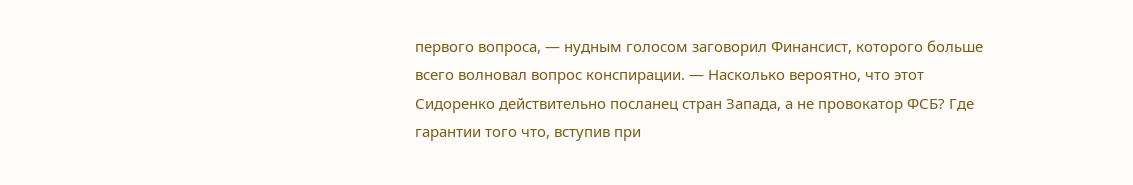первого вопроса, — нудным голосом заговорил Финансист, которого больше всего волновал вопрос конспирации. — Насколько вероятно, что этот Сидоренко действительно посланец стран Запада, а не провокатор ФСБ? Где гарантии того что, вступив при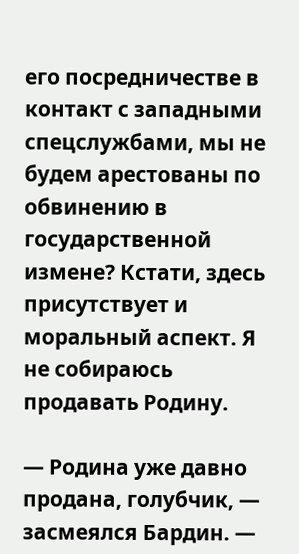его посредничестве в контакт с западными спецслужбами, мы не будем арестованы по обвинению в государственной измене? Кстати, здесь присутствует и моральный аспект. Я не собираюсь продавать Родину.

— Родина уже давно продана, голубчик, — засмеялся Бардин. —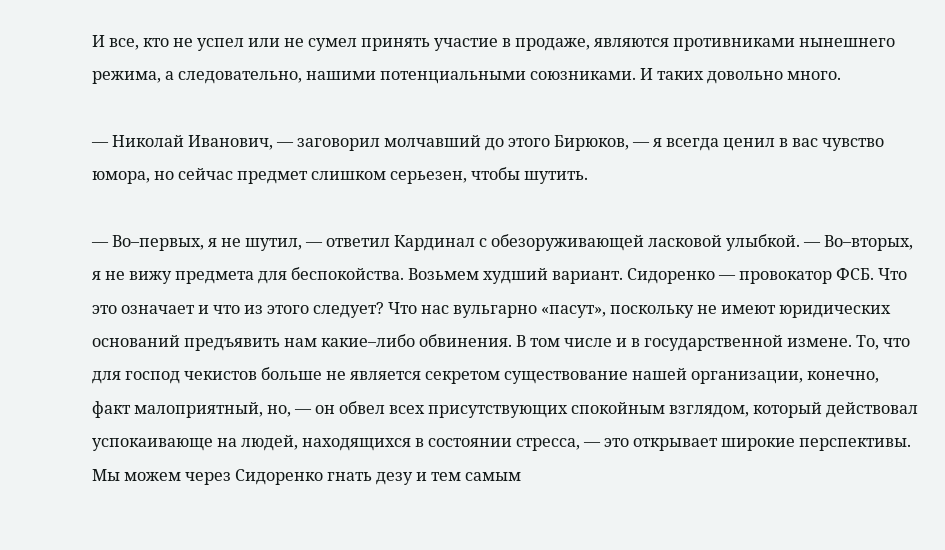И все, кто не успел или не сумел принять участие в продаже, являются противниками нынешнего режима, а следовательно, нашими потенциальными союзниками. И таких довольно много.

— Николай Иванович, — заговорил молчавший до этого Бирюков, — я всегда ценил в вас чувство юмора, но сейчас предмет слишком серьезен, чтобы шутить.

— Во–первых, я не шутил, — ответил Кардинал с обезоруживающей ласковой улыбкой. — Во–вторых, я не вижу предмета для беспокойства. Возьмем худший вариант. Сидоренко — провокатор ФСБ. Что это означает и что из этого следует? Что нас вульгарно «пасут», поскольку не имеют юридических оснований предъявить нам какие–либо обвинения. В том числе и в государственной измене. То, что для господ чекистов больше не является секретом существование нашей организации, конечно, факт малоприятный, но, — он обвел всех присутствующих спокойным взглядом, который действовал успокаивающе на людей, находящихся в состоянии стресса, — это открывает широкие перспективы. Мы можем через Сидоренко гнать дезу и тем самым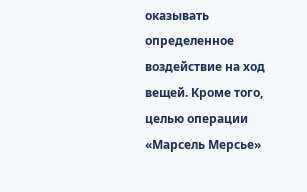оказывать определенное воздействие на ход вещей. Кроме того, целью операции «Марсель Мерсье»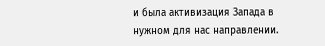и была активизация Запада в нужном для нас направлении.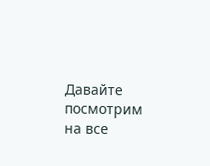Давайте посмотрим на все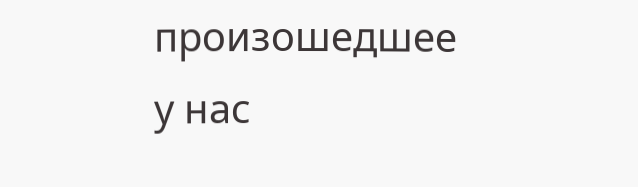произошедшее у нас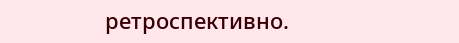ретроспективно.